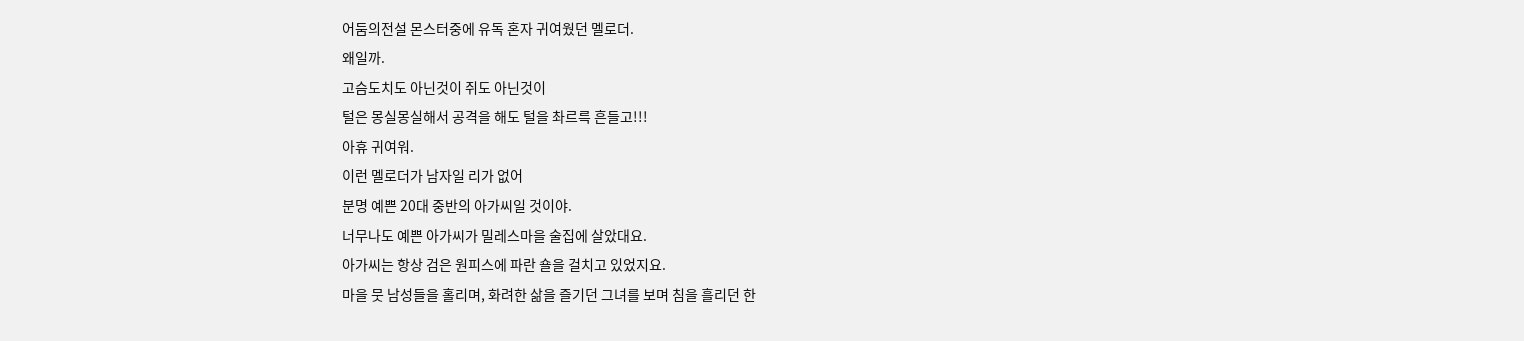어둠의전설 몬스터중에 유독 혼자 귀여웠던 멜로더.
왜일까.
고슴도치도 아닌것이 쥐도 아닌것이
털은 몽실몽실해서 공격을 해도 털을 촤르륵 흔들고!!!
아휴 귀여워.
이런 멜로더가 남자일 리가 없어
분명 예쁜 20대 중반의 아가씨일 것이야.
너무나도 예쁜 아가씨가 밀레스마을 술집에 살았대요.
아가씨는 항상 검은 원피스에 파란 숄을 걸치고 있었지요.
마을 뭇 남성들을 홀리며, 화려한 삶을 즐기던 그녀를 보며 침을 흘리던 한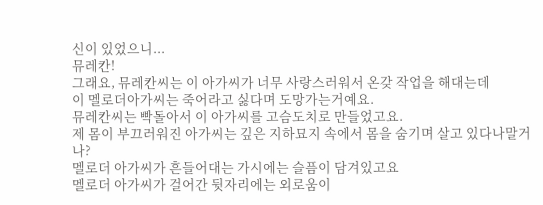신이 있었으니...
뮤레칸!
그래요, 뮤레칸씨는 이 아가씨가 너무 사랑스러워서 온갖 작업을 해대는데
이 멜로더아가씨는 죽어라고 싫다며 도망가는거예요.
뮤레칸씨는 빡돌아서 이 아가씨를 고슴도치로 만들었고요.
제 몸이 부끄러워진 아가씨는 깊은 지하묘지 속에서 몸을 숨기며 살고 있다나말거나?
멜로더 아가씨가 흔들어대는 가시에는 슬픔이 담겨있고요
멜로더 아가씨가 걸어간 뒷자리에는 외로움이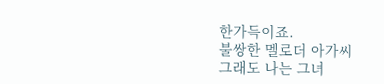한가득이죠.
불쌍한 멜로더 아가씨
그래도 나는 그녀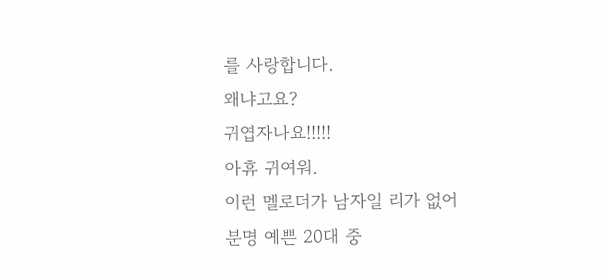를 사랑합니다.
왜냐고요?
귀엽자나요!!!!!
아휴 귀여워.
이런 멜로더가 남자일 리가 없어
분명 예쁜 20대 중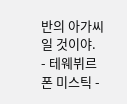반의 아가씨일 것이야.
- 테웨뷔르 폰 미스틱 -